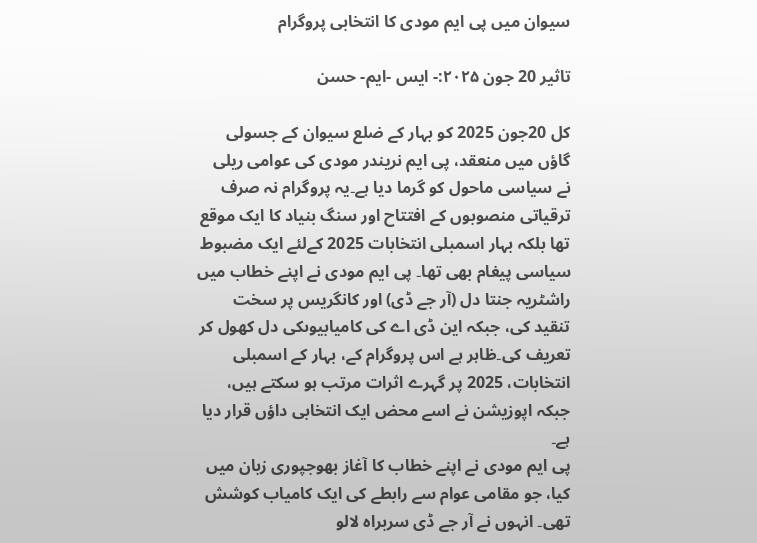سیوان میں پی ایم مودی کا انتخابی پروگرام

تاثیر 20 جون ۲۰۲۵:- ایس -ایم- حسن

کل 20جون 2025 کو بہار کے ضلع سیوان کے جسولی گاؤں میں منعقد، پی ایم نریندر مودی کی عوامی ریلی نے سیاسی ماحول کو گرما دیا ہے۔یہ پروگرام نہ صرف ترقیاتی منصوبوں کے افتتاح اور سنگ بنیاد کا ایک موقع تھا بلکہ بہار اسمبلی انتخابات 2025 کےلئے ایک مضبوط سیاسی پیغام بھی تھا۔ پی ایم مودی نے اپنے خطاب میں راشٹریہ جنتا دل (آر جے ڈی) اور کانگریس پر سخت تنقید کی، جبکہ این ڈی اے کی کامیابیوںکی دل کھول کر تعریف کی۔ظاہر ہے اس پروگرام کے، بہار کے اسمبلی انتخابات، 2025 پر گہرے اثرات مرتب ہو سکتے ہیں، جبکہ اپوزیشن نے اسے محض ایک انتخابی داؤں قرار دیا ہے۔
پی ایم مودی نے اپنے خطاب کا آغاز بھوجپوری زبان میں کیا، جو مقامی عوام سے رابطے کی ایک کامیاب کوشش تھی۔ انہوں نے آر جے ڈی سربراہ لالو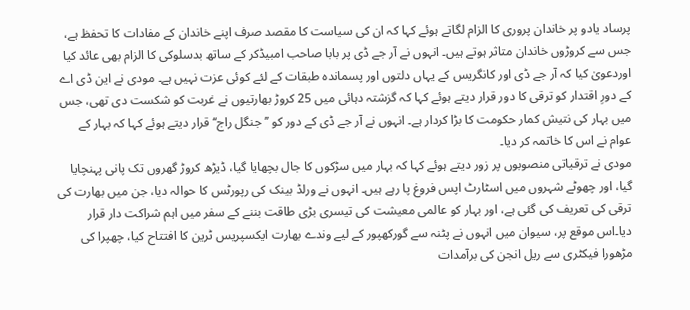پرساد یادو پر خاندان پروری کا الزام لگاتے ہوئے کہا کہ ان کی سیاست کا مقصد صرف اپنے خاندان کے مفادات کا تحفظ ہے، جس سے کروڑوں خاندان متاثر ہوتے ہیں۔ انہوں نے آر جے ڈی پر بابا صاحب امبیڈکر کے ساتھ بدسلوکی کا الزام بھی عائد کیا اوردعویٰ کیا کہ آر جے ڈی اور کانگریس کے یہاں دلتوں اور پسماندہ طبقات کے لئے کوئی عزت نہیں ہے۔ مودی نے این ڈی اے کے دورِ اقتدار کو ترقی کا دور قرار دیتے ہوئے کہا کہ گزشتہ دہائی میں 25 کروڑ بھارتیوں نے غربت کو شکست دی تھی، جس میں بہار کی نتیش کمار حکومت کا بڑا کردار ہے۔ انہوں نے آر جے ڈی کے دور کو ’’جنگل راج‘‘ قرار دیتے ہوئے کہا کہ بہار کے عوام نے اس کا خاتمہ کر دیا۔
مودی نے ترقیاتی منصوبوں پر زور دیتے ہوئے کہا کہ بہار میں سڑکوں کا جال بچھایا گیا، ڈیڑھ کروڑ گھروں تک پانی پہنچایا گیا، اور چھوٹے شہروں میں اسٹارٹ اپس فروغ پا رہے ہیں۔ انہوں نے ورلڈ بینک کی رپورٹس کا حوالہ دیا، جن میں بھارت کی ترقی کی تعریف کی گئی ہے، اور بہار کو عالمی معیشت کی تیسری بڑی طاقت بننے کے سفر میں اہم شراکت دار قرار دیا۔اس موقع پر، سیوان میں انہوں نے پٹنہ سے گورکھپور کے لیے وندے بھارت ایکسپریس ٹرین کا افتتاح کیا، چھپرا کی مڑھورا فیکٹری سے ریل انجن کی برآمدات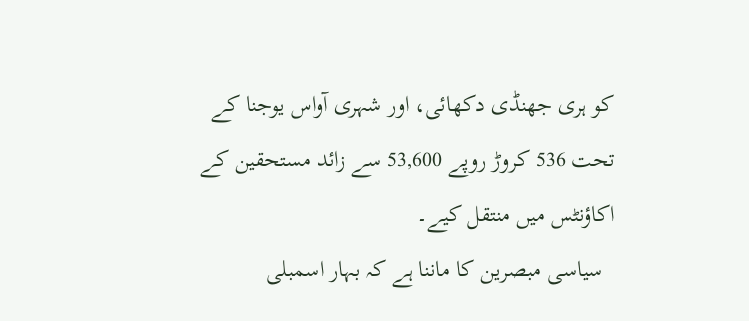کو ہری جھنڈی دکھائی، اور شہری آواس یوجنا کے تحت 536 کروڑ روپے 53,600 سے زائد مستحقین کے اکاؤنٹس میں منتقل کیے۔
  سیاسی مبصرین کا ماننا ہے کہ بہار اسمبلی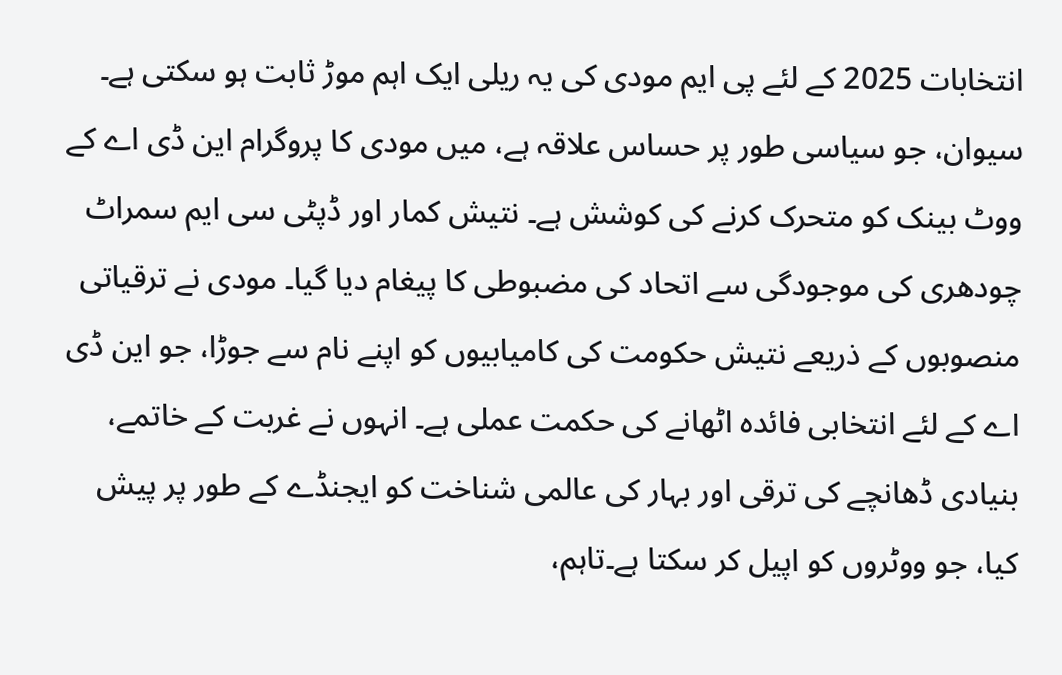انتخابات 2025 کے لئے پی ایم مودی کی یہ ریلی ایک اہم موڑ ثابت ہو سکتی ہے۔ سیوان، جو سیاسی طور پر حساس علاقہ ہے، میں مودی کا پروگرام این ڈی اے کے ووٹ بینک کو متحرک کرنے کی کوشش ہے۔ نتیش کمار اور ڈپٹی سی ایم سمراٹ چودھری کی موجودگی سے اتحاد کی مضبوطی کا پیغام دیا گیا۔ مودی نے ترقیاتی منصوبوں کے ذریعے نتیش حکومت کی کامیابیوں کو اپنے نام سے جوڑا، جو این ڈی اے کے لئے انتخابی فائدہ اٹھانے کی حکمت عملی ہے۔ انہوں نے غربت کے خاتمے، بنیادی ڈھانچے کی ترقی اور بہار کی عالمی شناخت کو ایجنڈے کے طور پر پیش کیا، جو ووٹروں کو اپیل کر سکتا ہے۔تاہم،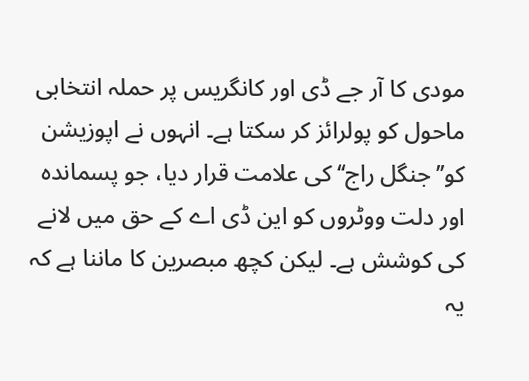مودی کا آر جے ڈی اور کانگریس پر حملہ انتخابی ماحول کو پولرائز کر سکتا ہے۔ انہوں نے اپوزیشن کو’’جنگل راج‘‘ کی علامت قرار دیا، جو پسماندہ اور دلت ووٹروں کو این ڈی اے کے حق میں لانے کی کوشش ہے۔ لیکن کچھ مبصرین کا ماننا ہے کہ یہ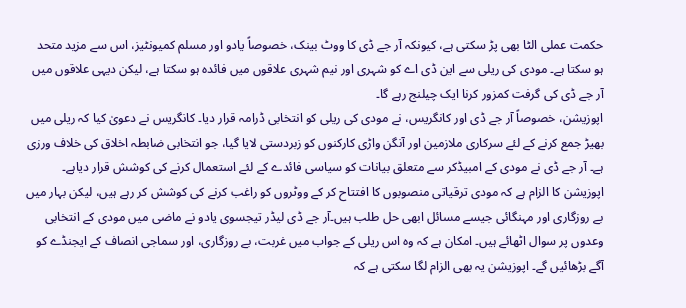حکمت عملی الٹا بھی پڑ سکتی ہے، کیونکہ آر جے ڈی کا ووٹ بینک، خصوصاً یادو اور مسلم کمیونٹیز، اس سے مزید متحد ہو سکتا ہے۔ مودی کی ریلی سے این ڈی اے کو شہری اور نیم شہری علاقوں میں فائدہ ہو سکتا ہے، لیکن دیہی علاقوں میں آر جے ڈی کی گرفت کمزور کرنا ایک چیلنج رہے گا۔
اپوزیشن، خصوصاً آر جے ڈی اور کانگریس، نے مودی کی ریلی کو انتخابی ڈرامہ قرار دیا۔ کانگریس نے دعویٰ کیا کہ ریلی میں بھیڑ جمع کرنے کے لئے سرکاری ملازمین اور آنگن واڑی کارکنوں کو زبردستی لایا گیا، جو انتخابی ضابطہ اخلاق کی خلاف ورزی ہے۔ آر جے ڈی نے مودی کے امبیڈکر سے متعلق بیانات کو سیاسی فائدے کے لئے استعمال کرنے کی کوشش قرار دیاہے۔ اپوزیشن کا الزام ہے کہ مودی ترقیاتی منصوبوں کا افتتاح کر کے ووٹروں کو راغب کرنے کی کوشش کر رہے ہیں، لیکن بہار میں بے روزگاری اور مہنگائی جیسے مسائل ابھی حل طلب ہیں۔آر جے ڈی لیڈر تیجسوی یادو نے ماضی میں مودی کے انتخابی وعدوں پر سوال اٹھائے ہیں۔ امکان ہے کہ وہ اس ریلی کے جواب میں غربت، بے روزگاری، اور سماجی انصاف کے ایجنڈے کو آگے بڑھائیں گے۔ اپوزیشن یہ بھی الزام لگا سکتی ہے کہ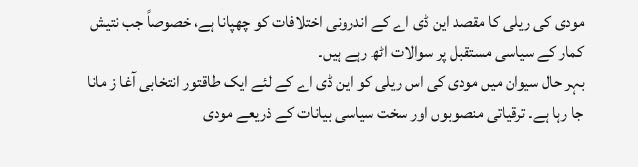مودی کی ریلی کا مقصد این ڈی اے کے اندرونی اختلافات کو چھپانا ہے، خصوصاً جب نتیش کمار کے سیاسی مستقبل پر سوالات اٹھ رہے ہیں۔
بہر حال سیوان میں مودی کی اس ریلی کو این ڈی اے کے لئے ایک طاقتور انتخابی آغا ز مانا جا رہا ہے۔ ترقیاتی منصوبوں اور سخت سیاسی بیانات کے ذریعے مودی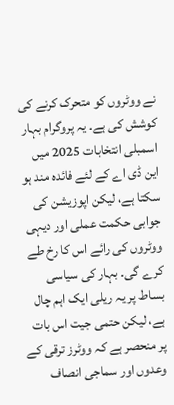نے ووٹروں کو متحرک کرنے کی کوشش کی ہے۔ یہ پروگرام بہار اسمبلی انتخابات 2025 میں این ڈی اے کے لئے فائدہ مند ہو سکتا ہے، لیکن اپوزیشن کی جوابی حکمت عملی اور دیہی ووٹروں کی رائے اس کا رخ طے کرے گی۔ بہار کی سیاسی بساط پر یہ ریلی ایک اہم چال ہے، لیکن حتمی جیت اس بات پر منحصر ہے کہ ووٹرز ترقی کے وعدوں اور سماجی انصاف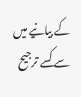کے بیانیے میں سے کسے ترجیح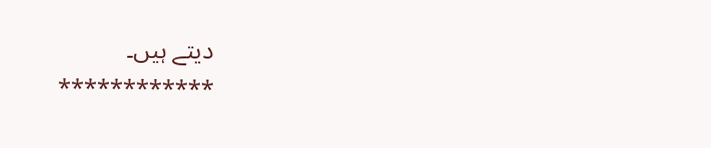دیتے ہیں۔
************